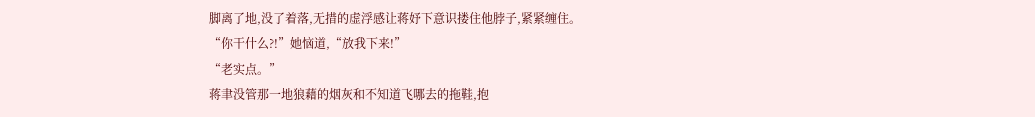脚离了地,没了着落,无措的虚浮感让蒋妤下意识搂住他脖子,紧紧缠住。
“你干什么?!”她恼道,“放我下来!”
“老实点。”
蒋聿没管那一地狼藉的烟灰和不知道飞哪去的拖鞋,抱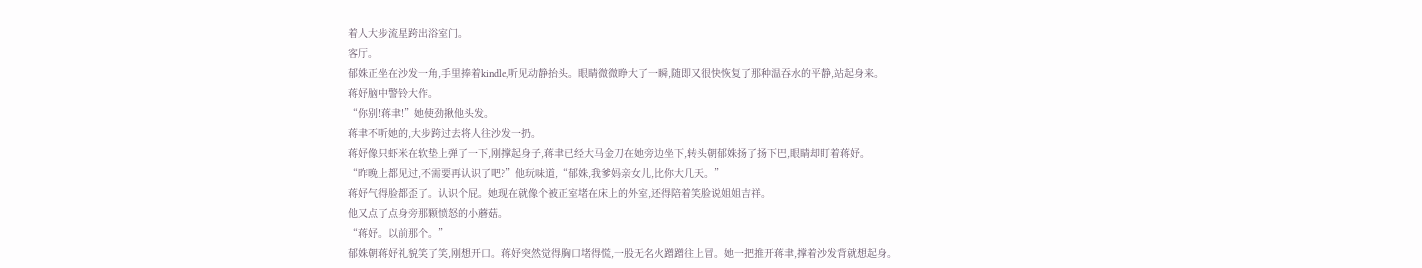着人大步流星跨出浴室门。
客厅。
郁姝正坐在沙发一角,手里捧着kindle,听见动静抬头。眼睛微微睁大了一瞬,随即又很快恢复了那种温吞水的平静,站起身来。
蒋妤脑中警铃大作。
“你别!蒋聿!”她使劲揪他头发。
蒋聿不听她的,大步跨过去将人往沙发一扔。
蒋妤像只虾米在软垫上弹了一下,刚撑起身子,蒋聿已经大马金刀在她旁边坐下,转头朝郁姝扬了扬下巴,眼睛却盯着蒋妤。
“昨晚上都见过,不需要再认识了吧?”他玩味道,“郁姝,我爹妈亲女儿,比你大几天。”
蒋妤气得脸都歪了。认识个屁。她现在就像个被正室堵在床上的外室,还得陪着笑脸说姐姐吉祥。
他又点了点身旁那颗愤怒的小蘑菇。
“蒋妤。以前那个。”
郁姝朝蒋妤礼貌笑了笑,刚想开口。蒋妤突然觉得胸口堵得慌,一股无名火蹭蹭往上冒。她一把推开蒋聿,撑着沙发背就想起身。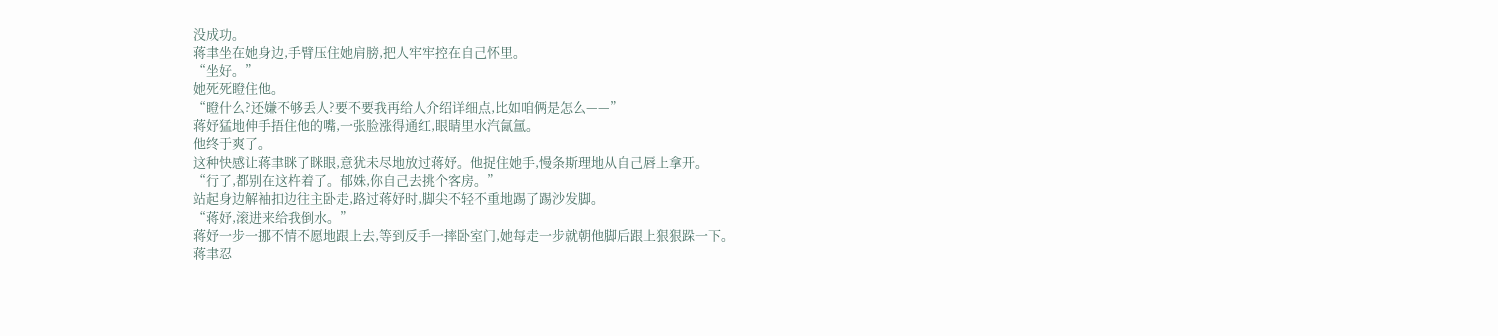没成功。
蒋聿坐在她身边,手臂压住她肩膀,把人牢牢控在自己怀里。
“坐好。”
她死死瞪住他。
“瞪什么?还嫌不够丢人?要不要我再给人介绍详细点,比如咱俩是怎么——”
蒋妤猛地伸手捂住他的嘴,一张脸涨得通红,眼睛里水汽氤氲。
他终于爽了。
这种快感让蒋聿眯了眯眼,意犹未尽地放过蒋妤。他捉住她手,慢条斯理地从自己唇上拿开。
“行了,都别在这杵着了。郁姝,你自己去挑个客房。”
站起身边解袖扣边往主卧走,路过蒋妤时,脚尖不轻不重地踢了踢沙发脚。
“蒋妤,滚进来给我倒水。”
蒋妤一步一挪不情不愿地跟上去,等到反手一摔卧室门,她每走一步就朝他脚后跟上狠狠跺一下。
蒋聿忍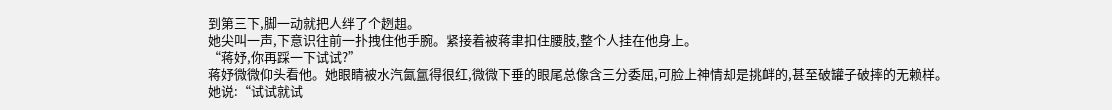到第三下,脚一动就把人绊了个趔趄。
她尖叫一声,下意识往前一扑拽住他手腕。紧接着被蒋聿扣住腰肢,整个人挂在他身上。
“蒋妤,你再踩一下试试?”
蒋妤微微仰头看他。她眼睛被水汽氤氲得很红,微微下垂的眼尾总像含三分委屈,可脸上神情却是挑衅的,甚至破罐子破摔的无赖样。
她说:“试试就试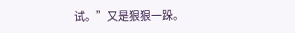试。”又是狠狠一跺。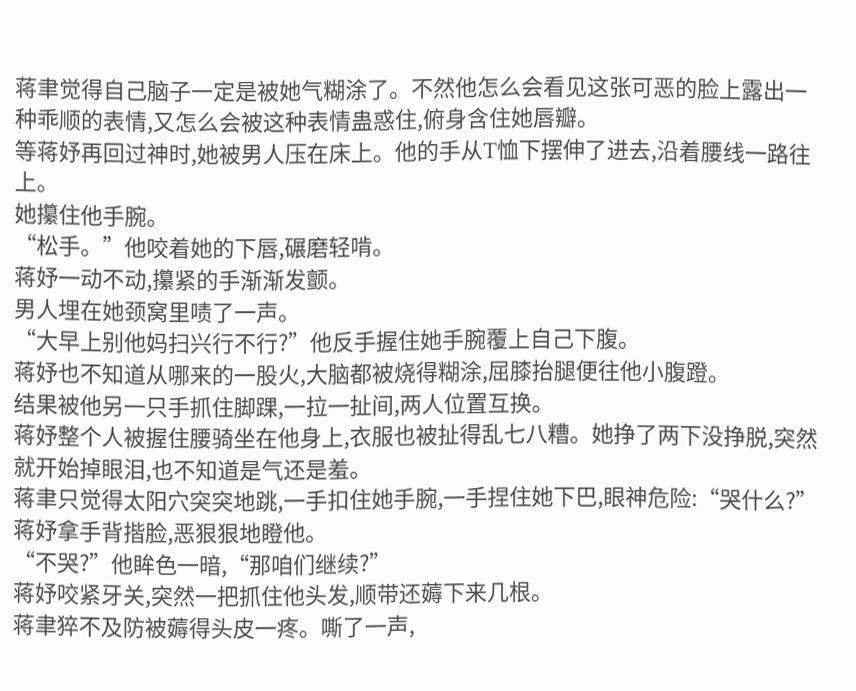蒋聿觉得自己脑子一定是被她气糊涂了。不然他怎么会看见这张可恶的脸上露出一种乖顺的表情,又怎么会被这种表情蛊惑住,俯身含住她唇瓣。
等蒋妤再回过神时,她被男人压在床上。他的手从T恤下摆伸了进去,沿着腰线一路往上。
她攥住他手腕。
“松手。”他咬着她的下唇,碾磨轻啃。
蒋妤一动不动,攥紧的手渐渐发颤。
男人埋在她颈窝里啧了一声。
“大早上别他妈扫兴行不行?”他反手握住她手腕覆上自己下腹。
蒋妤也不知道从哪来的一股火,大脑都被烧得糊涂,屈膝抬腿便往他小腹蹬。
结果被他另一只手抓住脚踝,一拉一扯间,两人位置互换。
蒋妤整个人被握住腰骑坐在他身上,衣服也被扯得乱七八糟。她挣了两下没挣脱,突然就开始掉眼泪,也不知道是气还是羞。
蒋聿只觉得太阳穴突突地跳,一手扣住她手腕,一手捏住她下巴,眼神危险:“哭什么?”
蒋妤拿手背揩脸,恶狠狠地瞪他。
“不哭?”他眸色一暗,“那咱们继续?”
蒋妤咬紧牙关,突然一把抓住他头发,顺带还薅下来几根。
蒋聿猝不及防被薅得头皮一疼。嘶了一声,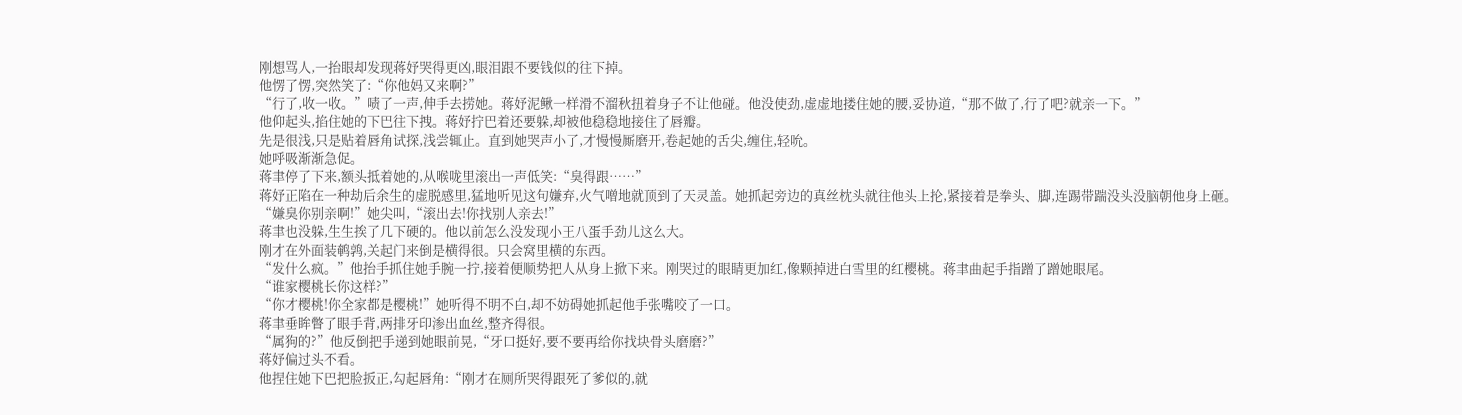刚想骂人,一抬眼却发现蒋妤哭得更凶,眼泪跟不要钱似的往下掉。
他愣了愣,突然笑了:“你他妈又来啊?”
“行了,收一收。”啧了一声,伸手去捞她。蒋妤泥鳅一样滑不溜秋扭着身子不让他碰。他没使劲,虚虚地搂住她的腰,妥协道,“那不做了,行了吧?就亲一下。”
他仰起头,掐住她的下巴往下拽。蒋妤拧巴着还要躲,却被他稳稳地接住了唇瓣。
先是很浅,只是贴着唇角试探,浅尝辄止。直到她哭声小了,才慢慢厮磨开,卷起她的舌尖,缠住,轻吮。
她呼吸渐渐急促。
蒋聿停了下来,额头抵着她的,从喉咙里滚出一声低笑:“臭得跟……”
蒋妤正陷在一种劫后余生的虚脱感里,猛地听见这句嫌弃,火气噌地就顶到了天灵盖。她抓起旁边的真丝枕头就往他头上抡,紧接着是拳头、脚,连踢带踹没头没脑朝他身上砸。
“嫌臭你别亲啊!”她尖叫,“滚出去!你找别人亲去!”
蒋聿也没躲,生生挨了几下硬的。他以前怎么没发现小王八蛋手劲儿这么大。
刚才在外面装鹌鹑,关起门来倒是横得很。只会窝里横的东西。
“发什么疯。”他抬手抓住她手腕一拧,接着便顺势把人从身上掀下来。刚哭过的眼睛更加红,像颗掉进白雪里的红樱桃。蒋聿曲起手指蹭了蹭她眼尾。
“谁家樱桃长你这样?”
“你才樱桃!你全家都是樱桃!”她听得不明不白,却不妨碍她抓起他手张嘴咬了一口。
蒋聿垂眸瞥了眼手背,两排牙印渗出血丝,整齐得很。
“属狗的?”他反倒把手递到她眼前晃,“牙口挺好,要不要再给你找块骨头磨磨?”
蒋妤偏过头不看。
他捏住她下巴把脸扳正,勾起唇角:“刚才在厕所哭得跟死了爹似的,就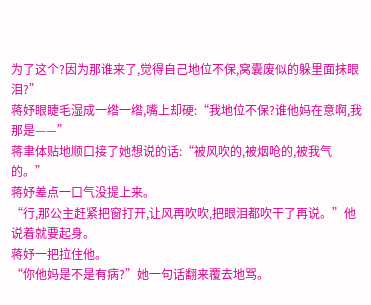为了这个?因为那谁来了,觉得自己地位不保,窝囊废似的躲里面抹眼泪?”
蒋妤眼睫毛湿成一绺一绺,嘴上却硬:“我地位不保?谁他妈在意啊,我那是——”
蒋聿体贴地顺口接了她想说的话:“被风吹的,被烟呛的,被我气的。”
蒋妤差点一口气没提上来。
“行,那公主赶紧把窗打开,让风再吹吹,把眼泪都吹干了再说。”他说着就要起身。
蒋妤一把拉住他。
“你他妈是不是有病?”她一句话翻来覆去地骂。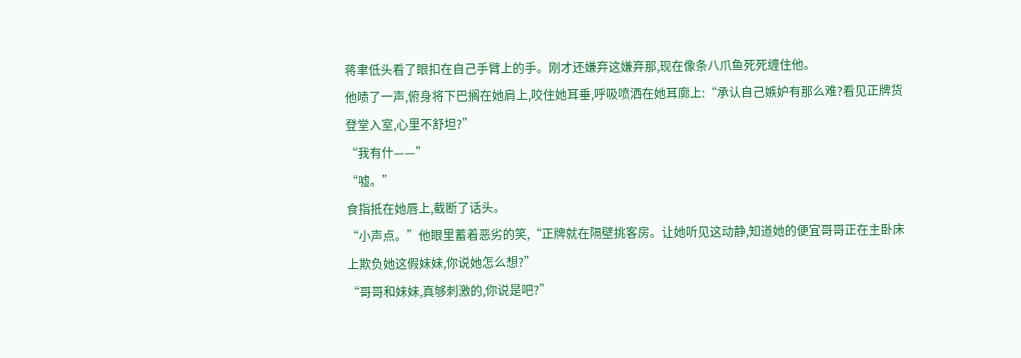蒋聿低头看了眼扣在自己手臂上的手。刚才还嫌弃这嫌弃那,现在像条八爪鱼死死缠住他。
他啧了一声,俯身将下巴搁在她肩上,咬住她耳垂,呼吸喷洒在她耳廓上:“承认自己嫉妒有那么难?看见正牌货登堂入室,心里不舒坦?”
“我有什——”
“嘘。”
食指抵在她唇上,截断了话头。
“小声点。”他眼里蓄着恶劣的笑,“正牌就在隔壁挑客房。让她听见这动静,知道她的便宜哥哥正在主卧床上欺负她这假妹妹,你说她怎么想?”
“哥哥和妹妹,真够刺激的,你说是吧?”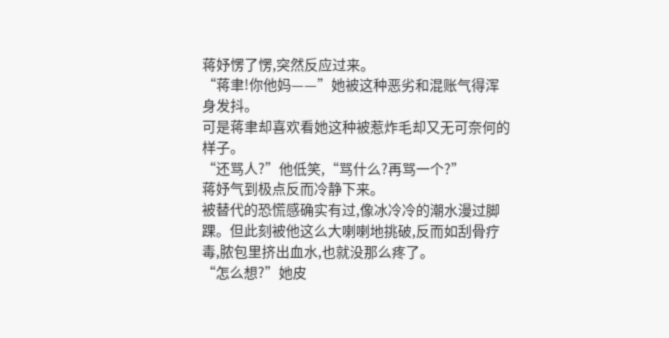蒋妤愣了愣,突然反应过来。
“蒋聿!你他妈——”她被这种恶劣和混账气得浑身发抖。
可是蒋聿却喜欢看她这种被惹炸毛却又无可奈何的样子。
“还骂人?”他低笑,“骂什么?再骂一个?”
蒋妤气到极点反而冷静下来。
被替代的恐慌感确实有过,像冰冷冷的潮水漫过脚踝。但此刻被他这么大喇喇地挑破,反而如刮骨疗毒,脓包里挤出血水,也就没那么疼了。
“怎么想?”她皮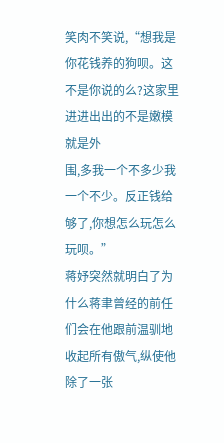笑肉不笑说,“想我是你花钱养的狗呗。这不是你说的么?这家里进进出出的不是嫩模就是外
围,多我一个不多少我一个不少。反正钱给够了,你想怎么玩怎么玩呗。”
蒋妤突然就明白了为什么蒋聿曾经的前任们会在他跟前温驯地收起所有傲气,纵使他除了一张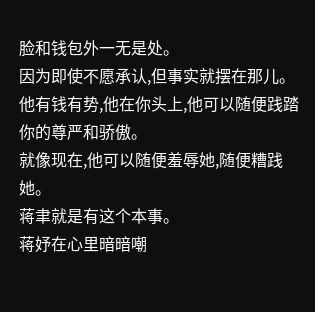脸和钱包外一无是处。
因为即使不愿承认,但事实就摆在那儿。他有钱有势,他在你头上,他可以随便践踏你的尊严和骄傲。
就像现在,他可以随便羞辱她,随便糟践她。
蒋聿就是有这个本事。
蒋妤在心里暗暗嘲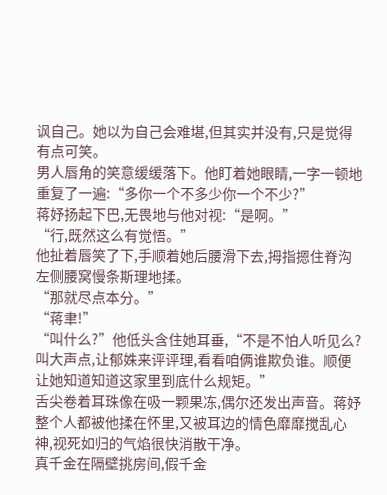讽自己。她以为自己会难堪,但其实并没有,只是觉得有点可笑。
男人唇角的笑意缓缓落下。他盯着她眼睛,一字一顿地重复了一遍:“多你一个不多少你一个不少?”
蒋妤扬起下巴,无畏地与他对视:“是啊。”
“行,既然这么有觉悟。”
他扯着唇笑了下,手顺着她后腰滑下去,拇指摁住脊沟左侧腰窝慢条斯理地揉。
“那就尽点本分。”
“蒋聿!”
“叫什么?”他低头含住她耳垂,“不是不怕人听见么?叫大声点,让郁姝来评评理,看看咱俩谁欺负谁。顺便让她知道知道这家里到底什么规矩。”
舌尖卷着耳珠像在吸一颗果冻,偶尔还发出声音。蒋妤整个人都被他揉在怀里,又被耳边的情色靡靡搅乱心神,视死如归的气焰很快消散干净。
真千金在隔壁挑房间,假千金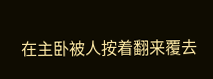在主卧被人按着翻来覆去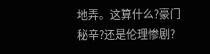地弄。这算什么?豪门秘辛?还是伦理惨剧?